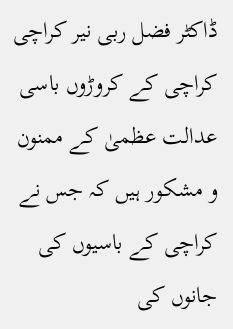ڈاکٹر فضل ربی نیر کراچی
کراچی کے کروڑوں باسی عدالت عظمیٰ کے ممنون و مشکور ہیں کہ جس نے کراچی کے باسیوں کی جانوں کی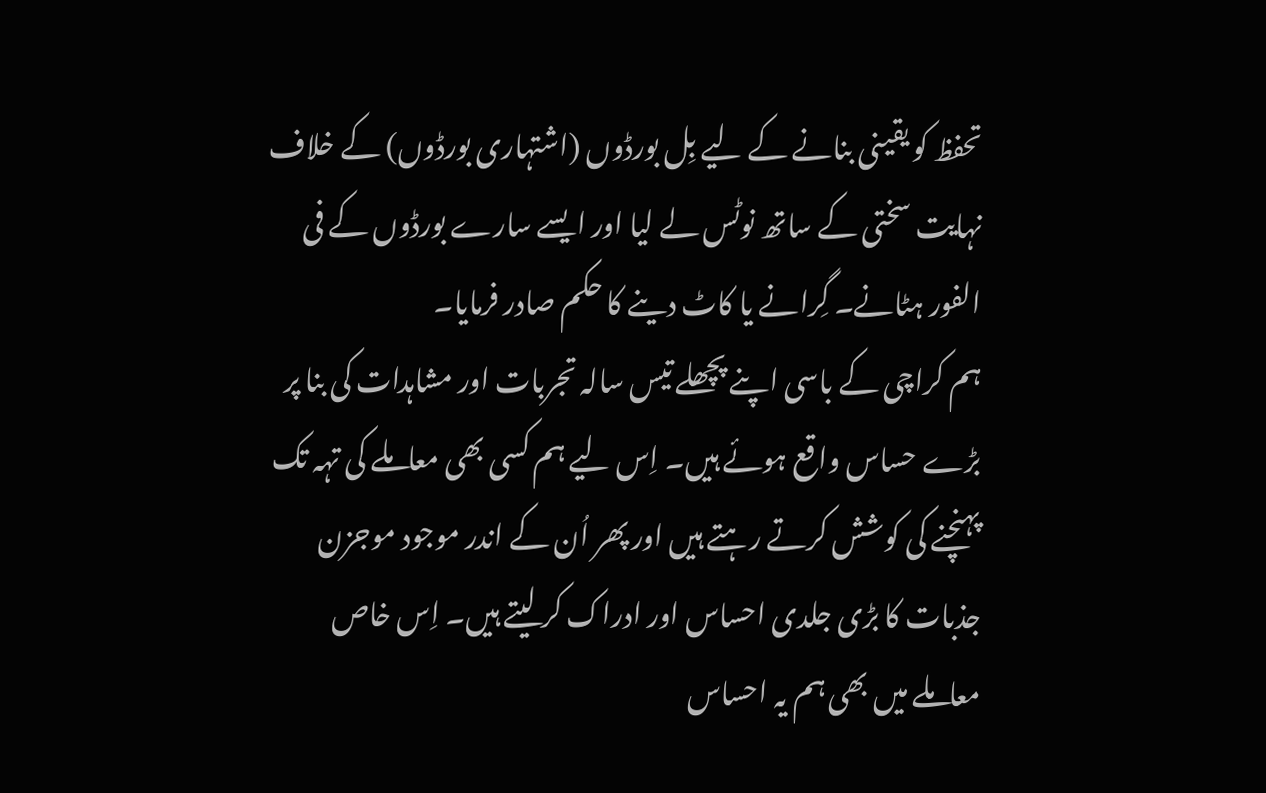تحفظ کو یقینی بنانے کے لیے بِل بورڈوں (اشتہاری بورڈوں) کے خلاف نہایت سختی کے ساتھ نوٹس لے لیا اور ایسے سارے بورڈوں کے فی الفور ہٹانے۔ گِرانے یا کاٹ دینے کا حکم صادر فرمایا۔
ہم کراچی کے باسی اپنے پچھلے تیس سالہ تجربات اور مشاہدات کی بنا پر بڑے حساس واقع ہوئے ہیں۔ اِس لیے ہم کسی بھی معاملے کی تہہ تک پہنچنے کی کوشش کرتے رہتے ہیں اور پھر اُن کے اندر موجود موجزن جذبات کا بڑی جلدی احساس اور ادراک کر لیتے ہیں۔ اِس خاص معاملے میں بھی ہم یہ احساس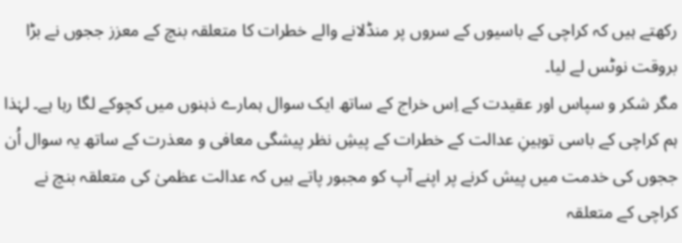رکھتے ہیں کہ کراچی کے باسیوں کے سروں پر منڈلانے والے خطرات کا متعلقہ بنچ کے معزز ججوں نے بڑا بروقت نوٹس لے لیا۔
مگر شکر و سپاس اور عقیدت کے اِس خراج کے ساتھ ایک سوال ہمارے ذہنوں میں کچوکے لگا رہا ہے۔ لہٰذا ہم کراچی کے باسی توہینِ عدالت کے خطرات کے پیشِ نظر پیشگی معافی و معذرت کے ساتھ یہ سوال اُن ججوں کی خدمت میں پیش کرنے پر اپنے آپ کو مجبور پاتے ہیں کہ عدالت عظمیٰ کی متعلقہ بنچ نے کراچی کے متعلقہ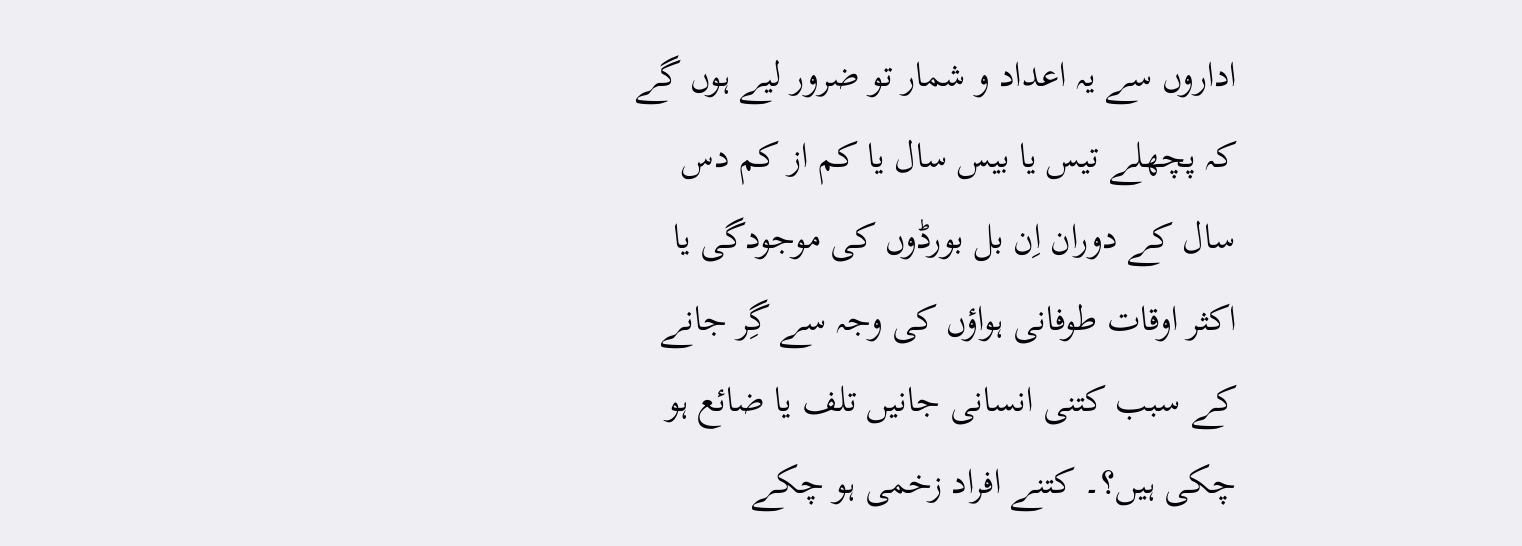اداروں سے یہ اعداد و شمار تو ضرور لیے ہوں گے کہ پچھلے تیس یا بیس سال یا کم از کم دس سال کے دوران اِن بل بورڈوں کی موجودگی یا اکثر اوقات طوفانی ہواؤں کی وجہ سے گِر جانے کے سبب کتنی انسانی جانیں تلف یا ضائع ہو چکی ہیں؟۔ کتنے افراد زخمی ہو چکے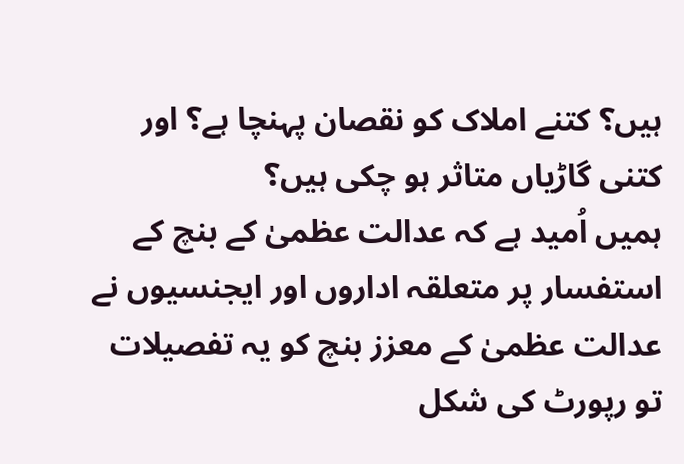ہیں؟ کتنے املاک کو نقصان پہنچا ہے؟ اور کتنی گاڑیاں متاثر ہو چکی ہیں؟
ہمیں اُمید ہے کہ عدالت عظمیٰ کے بنچ کے استفسار پر متعلقہ اداروں اور ایجنسیوں نے عدالت عظمیٰ کے معزز بنچ کو یہ تفصیلات تو رپورٹ کی شکل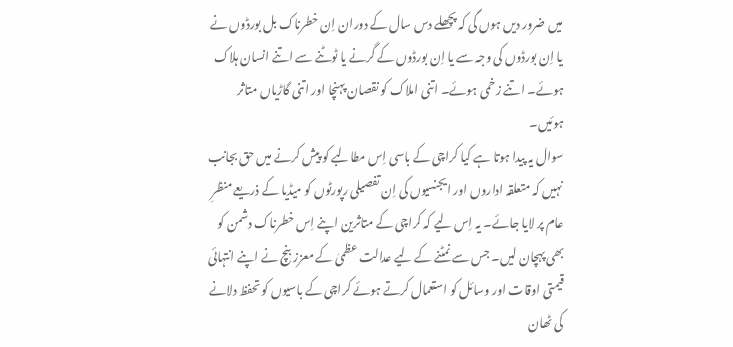میں ضرور دیں ہوں گی کہ پچھلے دس سال کے دوران اِن خطرناک بل بورڈوں نے یا اِن بورڈوں کی وجہ سے یا اِن بورڈوں کے گرنے یا ٹوٹنے سے اتنے انسان ہلاک ہوئے۔ اتنے زخمی ہوئے۔ اتنی املاک کو نقصان پہنچا اور اتنی گاڑیاں متاثر ہوئیں۔
سوال یہ پیدا ہوتا ہے کیا کراچی کے باسی اِس مطالبے کو پیش کرنے میں حق بجانب نہیں کہ متعلقہ اداروں اور ایجنسیوں کی اِن تفصیلی رپورٹوں کو میڈیا کے ذریعے منظرِ عام پر لایا جائے۔ یہ اِس لیے کہ کراچی کے متاثرین اپنے اِس خطرناک دشمن کو بھی پہچان لیں۔ جس سے نمٹنے کے لیے عدالت عظمیٰ کے معزز بنچ نے اپنے انتہائی قیمتی اوقات اور وسائل کو استعمال کرتے ہوئے کراچی کے باسیوں کو تحفظ دلانے کی ٹھان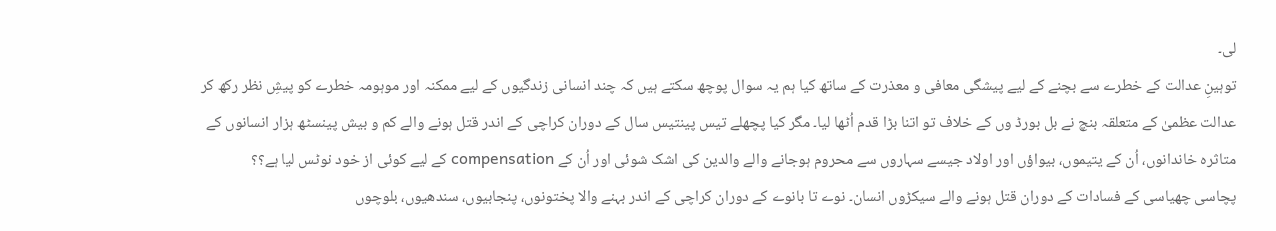لی۔
توہینِ عدالت کے خطرے سے بچنے کے لیے پیشگی معافی و معذرت کے ساتھ کیا ہم یہ سوال پوچھ سکتے ہیں کہ چند انسانی زندگیوں کے لیے ممکنہ اور موہومہ خطرے کو پیشِ نظر رکھ کر عدالت عظمیٰ کے متعلقہ بنچ نے بل بورڈ وں کے خلاف تو اتنا بڑا قدم اُٹھا لیا۔ مگر کیا پچھلے تیس پینتیس سال کے دوران کراچی کے اندر قتل ہونے والے کم و بیش پینسٹھ ہزار انسانوں کے متاثرہ خاندانوں، اُن کے یتیموں، بیواؤں اور اولاد جیسے سہاروں سے محروم ہوجانے والے والدین کی اشک شوئی اور اُن کے compensation کے لیے کوئی از خود نوٹس لیا ہے؟؟
پچاسی چھیاسی کے فسادات کے دوران قتل ہونے والے سیکڑوں انسان۔ نوے تا بانوے کے دوران کراچی کے اندر بہنے والا پختونوں، پنجابیوں، سندھیوں، بلوچوں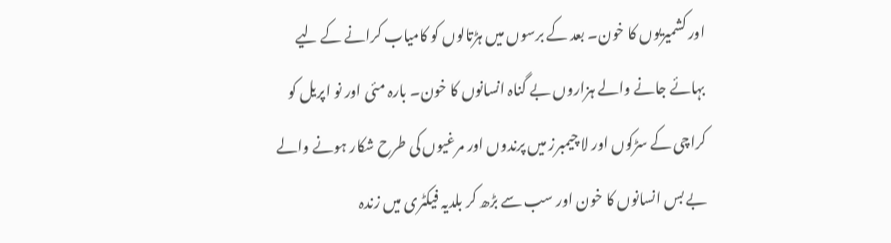اور کشمیریوں کا خون۔ بعد کے برسوں میں ہڑتالوں کو کامیاب کرانے کے لیے بہائے جانے والے ہزاروں بے گناہ انسانوں کا خون۔ بارہ مئی اور نو اپریل کو کراچی کے سڑکوں اور لا چیمبرز میں پرندوں اور مرغیوں کی طرح شکار ہونے والے بے بس انسانوں کا خون اور سب سے بڑھ کر بلدیہ فیکٹری میں زندہ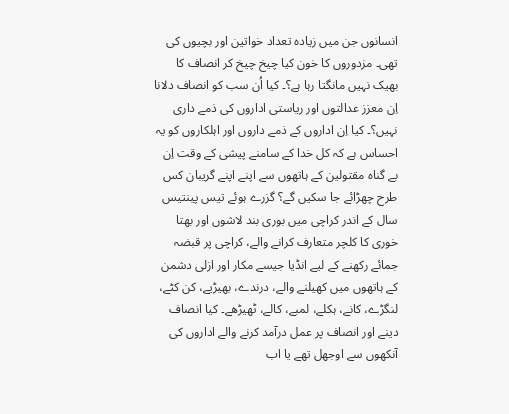انسانوں جن میں زیادہ تعداد خواتین اور بچیوں کی تھی۔ مزدوروں کا خون کیا چیخ چیخ کر انصاف کا بھیک نہیں مانگتا رہا ہے؟۔ کیا اُن سب کو انصاف دلانا اِن معزز عدالتوں اور ریاستی اداروں کی ذمے داری نہیں؟۔ کیا اِن اداروں کے ذمے داروں اور اہلکاروں کو یہ احساس ہے کہ کل خدا کے سامنے پیشی کے وقت اِن بے گناہ مقتولین کے ہاتھوں سے اپنے اپنے گریبان کس طرح چھڑائے جا سکیں گے؟ گزرے ہوئے تیس پینتیس سال کے اندر کراچی میں بوری بند لاشوں اور بھتا خوری کا کلچر متعارف کرانے والے، کراچی پر قبضہ جمائے رکھنے کے لیے انڈیا جیسے مکار اور ازلی دشمن کے ہاتھوں میں کھیلنے والے، درندے، بھیڑیے، کن کٹے، لنگڑے، کانے، ہکلے، لمبے، کالے، ٹھیڑھے۔ کیا انصاف دینے اور انصاف پر عمل درآمد کرنے والے اداروں کی آنکھوں سے اوجھل تھے یا اب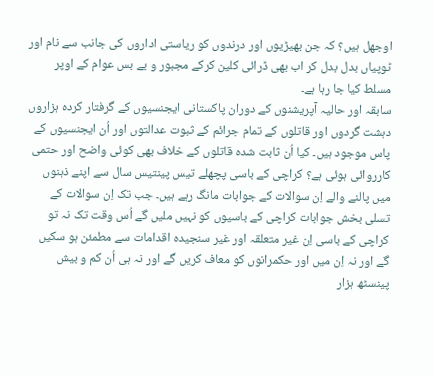اوجھل ہیں؟ کہ جن بھیڑیوں اور درندوں کو ریاستی اداروں کی جانب سے نام اور ٹوپیاں بدل بدل کر اب بھی ڈرائی کلین کرکے مجبور و بے بس عوام کے اوپر مسلط کیا جا رہا ہے۔
سابقہ اور حالیہ آپریشنوں کے دوران پاکستانی ایجنسیوں کے گرفتار کردہ ہزاروں دہشت گردوں اور قاتلوں کے تمام جرائم کے ثبوت عدالتوں اور اُن ایجنسیوں کے پاس موجود ہیں۔ کیا اُن ثابت شدہ قاتلوں کے خلاف بھی کوئی واضح اور حتمی کارروائی ہوئی ہے؟ کراچی کے باسی پچھلے تیس پینتیس سال سے اپنے ذہنوں میں پالنے والے اِن سوالات کے جوابات مانگ رہے ہیں۔ جب تک اِن سوالات کے تسلی بخش جوابات کراچی کے باسیوں کو نہیں ملیں گے اُس وقت تک نہ تو کراچی کے باسی اِن غیر متعلقہ اور غیر سنجیدہ اقدامات سے مطمئن ہو سکیں گے اور نہ اِن میں اور حکمرانوں کو معاف کریں گے اور نہ ہی اُن کم و بیش پینسٹھ ہزار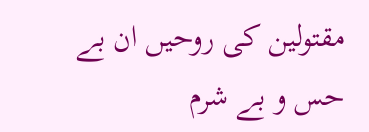مقتولین کی روحیں ان بے حس و بے شرم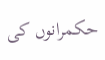حکمرانوں کی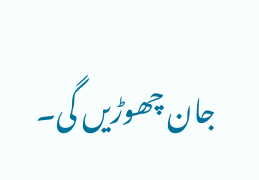جان چھوڑیں گی۔